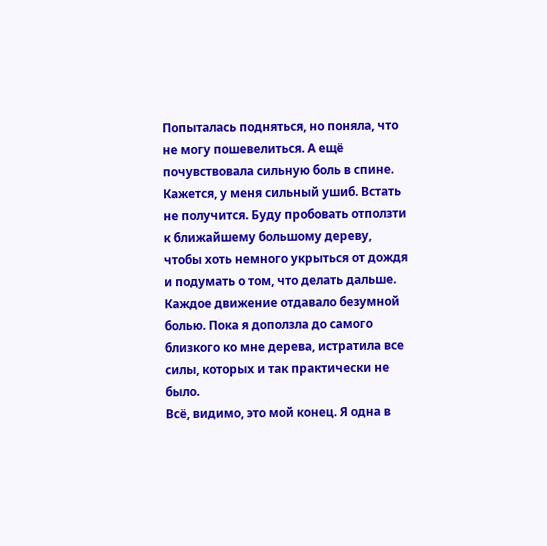Попыталась подняться, но поняла, что не могу пошевелиться. А ещё почувствовала сильную боль в спине. Кажется, у меня сильный ушиб. Встать не получится. Буду пробовать отползти к ближайшему большому дереву, чтобы хоть немного укрыться от дождя и подумать о том, что делать дальше.
Каждое движение отдавало безумной болью. Пока я доползла до самого близкого ко мне дерева, истратила все силы, которых и так практически не было.
Всё, видимо, это мой конец. Я одна в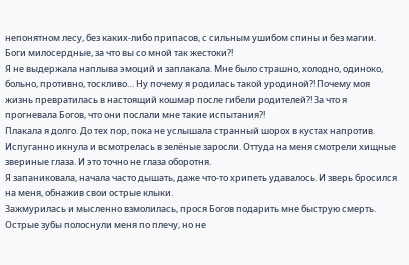непонятном лесу, без каких-либо припасов, с сильным ушибом спины и без магии.
Боги милосердные, за что вы со мной так жестоки?!
Я не выдержала наплыва эмоций и заплакала. Мне было страшно, холодно, одиноко, больно, противно, тоскливо… Ну почему я родилась такой уродиной?! Почему моя жизнь превратилась в настоящий кошмар после гибели родителей?! За что я прогневала Богов, что они послали мне такие испытания?!
Плакала я долго. До тех пор, пока не услышала странный шорох в кустах напротив. Испуганно икнула и всмотрелась в зелёные заросли. Оттуда на меня смотрели хищные звериные глаза. И это точно не глаза оборотня.
Я запаниковала, начала часто дышать, даже что-то хрипеть удавалось. И зверь бросился на меня, обнажив свои острые клыки.
Зажмурилась и мысленно взмолилась, прося Богов подарить мне быструю смерть. Острые зубы полоснули меня по плечу, но не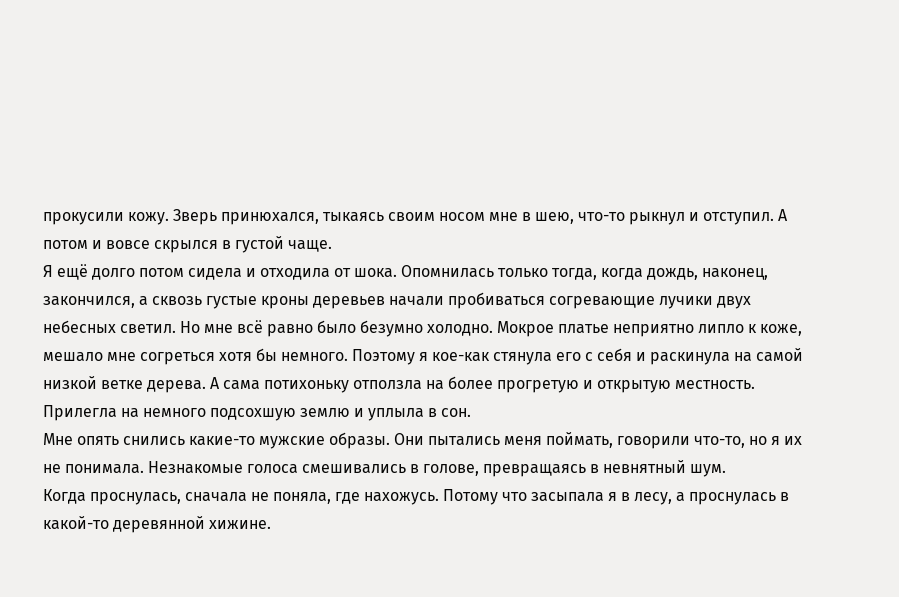прокусили кожу. Зверь принюхался, тыкаясь своим носом мне в шею, что-то рыкнул и отступил. А потом и вовсе скрылся в густой чаще.
Я ещё долго потом сидела и отходила от шока. Опомнилась только тогда, когда дождь, наконец, закончился, а сквозь густые кроны деревьев начали пробиваться согревающие лучики двух небесных светил. Но мне всё равно было безумно холодно. Мокрое платье неприятно липло к коже, мешало мне согреться хотя бы немного. Поэтому я кое-как стянула его с себя и раскинула на самой низкой ветке дерева. А сама потихоньку отползла на более прогретую и открытую местность. Прилегла на немного подсохшую землю и уплыла в сон.
Мне опять снились какие-то мужские образы. Они пытались меня поймать, говорили что-то, но я их не понимала. Незнакомые голоса смешивались в голове, превращаясь в невнятный шум.
Когда проснулась, сначала не поняла, где нахожусь. Потому что засыпала я в лесу, а проснулась в какой-то деревянной хижине.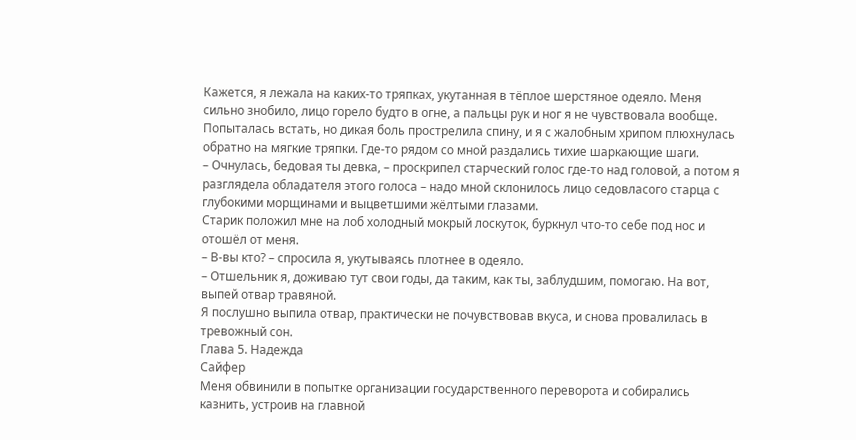Кажется, я лежала на каких-то тряпках, укутанная в тёплое шерстяное одеяло. Меня сильно знобило, лицо горело будто в огне, а пальцы рук и ног я не чувствовала вообще.
Попыталась встать, но дикая боль прострелила спину, и я с жалобным хрипом плюхнулась обратно на мягкие тряпки. Где-то рядом со мной раздались тихие шаркающие шаги.
– Очнулась, бедовая ты девка, – проскрипел старческий голос где-то над головой, а потом я разглядела обладателя этого голоса – надо мной склонилось лицо седовласого старца с глубокими морщинами и выцветшими жёлтыми глазами.
Старик положил мне на лоб холодный мокрый лоскуток, буркнул что-то себе под нос и отошёл от меня.
– В-вы кто? – спросила я, укутываясь плотнее в одеяло.
– Отшельник я, доживаю тут свои годы, да таким, как ты, заблудшим, помогаю. На вот, выпей отвар травяной.
Я послушно выпила отвар, практически не почувствовав вкуса, и снова провалилась в тревожный сон.
Глава 5. Надежда
Сайфер
Меня обвинили в попытке организации государственного переворота и собирались казнить, устроив на главной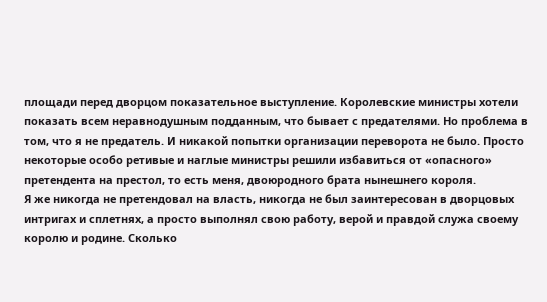площади перед дворцом показательное выступление. Королевские министры хотели показать всем неравнодушным подданным, что бывает с предателями. Но проблема в том, что я не предатель. И никакой попытки организации переворота не было. Просто некоторые особо ретивые и наглые министры решили избавиться от «опасного» претендента на престол, то есть меня, двоюродного брата нынешнего короля.
Я же никогда не претендовал на власть, никогда не был заинтересован в дворцовых интригах и сплетнях, а просто выполнял свою работу, верой и правдой служа своему королю и родине. Сколько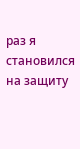раз я становился на защиту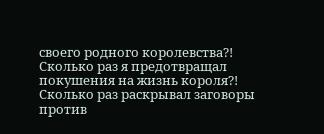своего родного королевства?! Сколько раз я предотвращал покушения на жизнь короля?! Сколько раз раскрывал заговоры против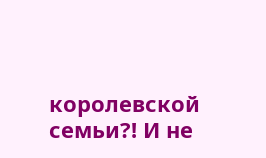королевской семьи?! И не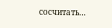сосчитать…